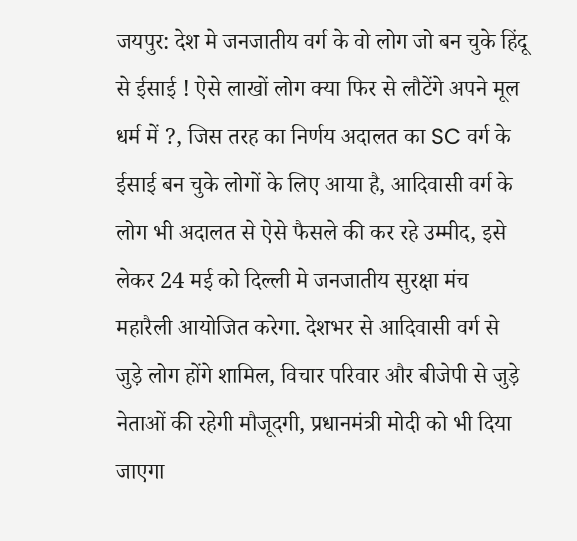जयपुर: देश मे जनजातीय वर्ग के वो लोग जो बन चुके हिंदू से ईसाई ! ऐसे लाखों लोग क्या फिर से लौटेंगे अपने मूल धर्म में ?, जिस तरह का निर्णय अदालत का SC वर्ग के ईसाई बन चुके लोगों के लिए आया है, आदिवासी वर्ग के लोग भी अदालत से ऐसे फैसले की कर रहे उम्मीद, इसे लेकर 24 मई को दिल्ली मे जनजातीय सुरक्षा मंच महारैली आयोजित करेगा. देशभर से आदिवासी वर्ग से जुड़े लोग होंगे शामिल, विचार परिवार और बीजेपी से जुड़े नेताओं की रहेगी मौजूदगी, प्रधानमंत्री मोदी को भी दिया जाएगा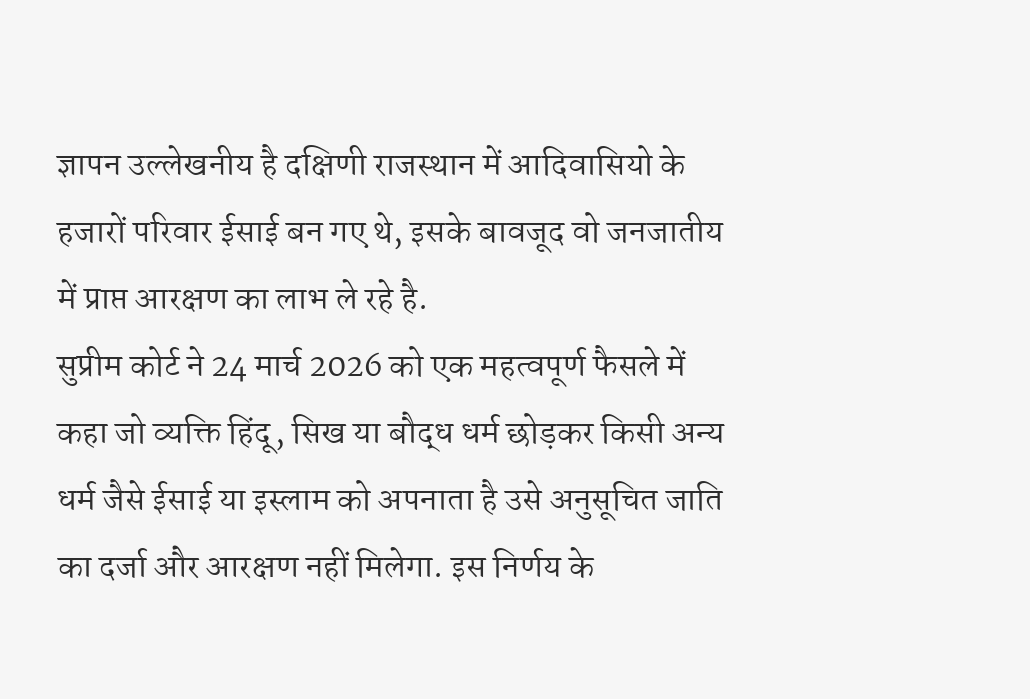ज्ञापन उल्लेखनीय है दक्षिणी राजस्थान में आदिवासियो के हजारों परिवार ईसाई बन गए थे, इसके बावजूद वो जनजातीय में प्राप्त आरक्षण का लाभ ले रहे है.
सुप्रीम कोर्ट ने 24 मार्च 2026 को एक महत्वपूर्ण फैसले में कहा जो व्यक्ति हिंदू, सिख या बौद्ध धर्म छोड़कर किसी अन्य धर्म जैसे ईसाई या इस्लाम को अपनाता है उसे अनुसूचित जाति का दर्जा और आरक्षण नहीं मिलेगा. इस निर्णय के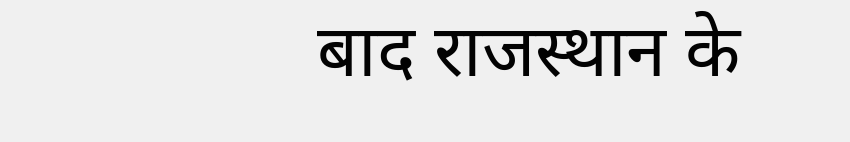बाद राजस्थान के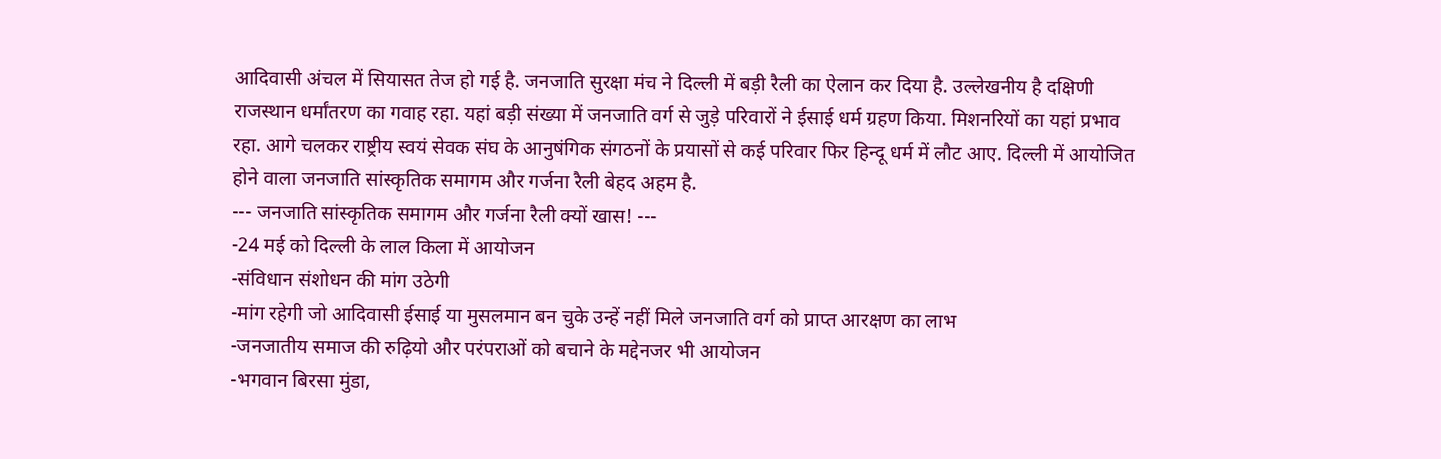आदिवासी अंचल में सियासत तेज हो गई है. जनजाति सुरक्षा मंच ने दिल्ली में बड़ी रैली का ऐलान कर दिया है. उल्लेखनीय है दक्षिणी राजस्थान धर्मांतरण का गवाह रहा. यहां बड़ी संख्या में जनजाति वर्ग से जुड़े परिवारों ने ईसाई धर्म ग्रहण किया. मिशनरियों का यहां प्रभाव रहा. आगे चलकर राष्ट्रीय स्वयं सेवक संघ के आनुषंगिक संगठनों के प्रयासों से कई परिवार फिर हिन्दू धर्म में लौट आए. दिल्ली में आयोजित होने वाला जनजाति सांस्कृतिक समागम और गर्जना रैली बेहद अहम है.
--- जनजाति सांस्कृतिक समागम और गर्जना रैली क्यों खास! ---
-24 मई को दिल्ली के लाल किला में आयोजन
-संविधान संशोधन की मांग उठेगी
-मांग रहेगी जो आदिवासी ईसाई या मुसलमान बन चुके उन्हें नहीं मिले जनजाति वर्ग को प्राप्त आरक्षण का लाभ
-जनजातीय समाज की रुढ़ियो और परंपराओं को बचाने के मद्देनजर भी आयोजन
-भगवान बिरसा मुंडा,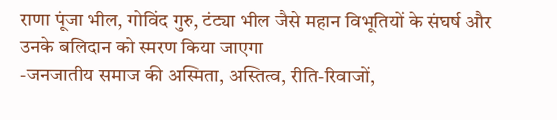राणा पूंजा भील, गोविंद गुरु, टंट्या भील जैसे महान विभूतियों के संघर्ष और उनके बलिदान को स्मरण किया जाएगा
-जनजातीय समाज की अस्मिता, अस्तित्व, रीति-रिवाजों,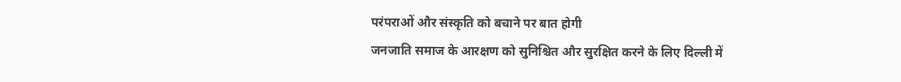परंपराओं और संस्कृति को बचाने पर बात होगी
जनजाति समाज के आरक्षण को सुनिश्चित और सुरक्षित करने के लिए दिल्ली में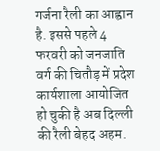गर्जना रैली का आह्वान है. इससे पहले 4 फरवरी को जनजाति वर्ग की चितौड़ में प्रदेश कार्यशाला आयोजित हो चुकी है अब दिल्ली की रैली बेहद अहम.